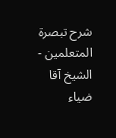شرح تبصرة المتعلمين - الشيخ آقا ضياء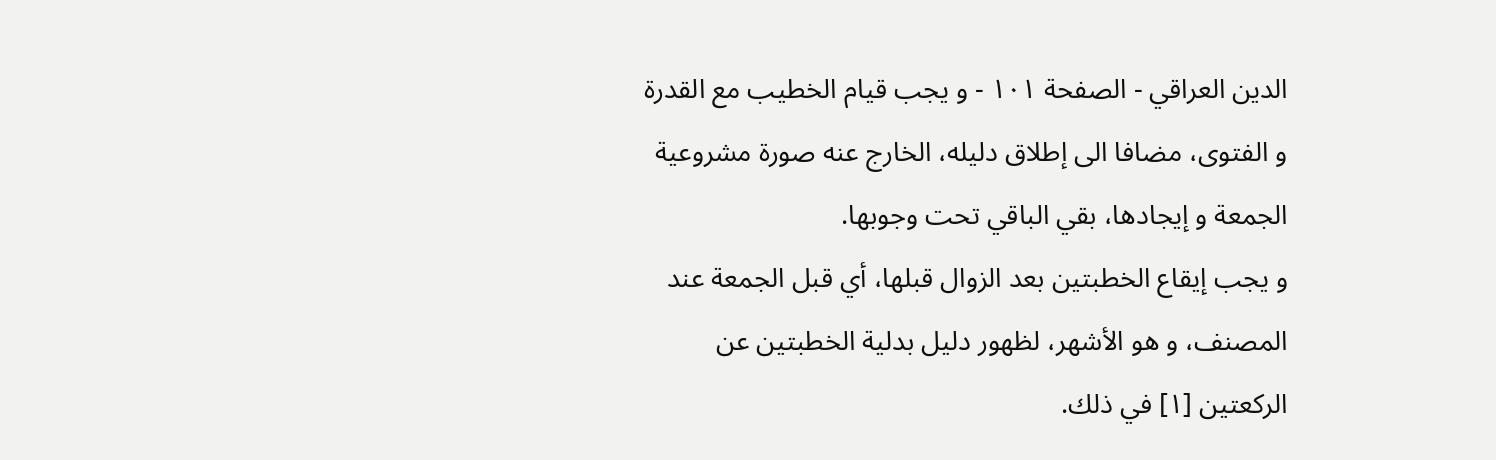الدين العراقي - الصفحة ١٠١ - و يجب قيام الخطيب مع القدرة
و الفتوى، مضافا الى إطلاق دليله، الخارج عنه صورة مشروعية الجمعة و إيجادها، بقي الباقي تحت وجوبها.
و يجب إيقاع الخطبتين بعد الزوال قبلها، أي قبل الجمعة عند المصنف، و هو الأشهر، لظهور دليل بدلية الخطبتين عن الركعتين [١] في ذلك.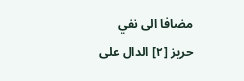مضافا الى نفي حريز [٢] الدال على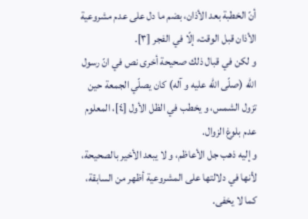أنّ الخطبة بعد الأذان، بضم ما دل على عدم مشروعية الأذان قبل الوقت، إلّا في الفجر [٣].
و لكن في قبال ذلك صحيحة أخرى نص في انّ رسول اللّٰه (صلّى اللّٰه عليه و آله) كان يصلّي الجمعة حين تزول الشمس، و يخطب في الظل الأول [٤]، المعلوم عدم بلوغ الزوال.
و إليه ذهب جل الأعاظم، و لا يبعد الأخير بالصحيحة، لأنها في دلالتها على المشروعية أظهر من السابقة، كما لا يخفى.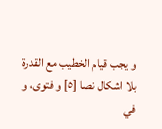و يجب قيام الخطيب مع القدرة
بلا اشكال نصا [٥] و فتوى، و في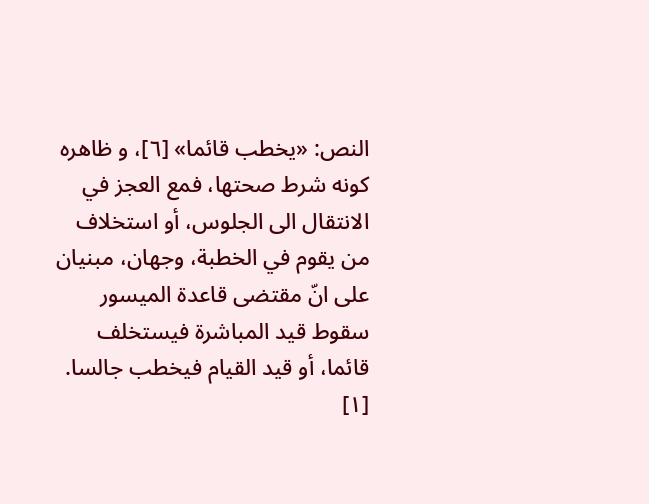النص: «يخطب قائما» [٦]، و ظاهره كونه شرط صحتها، فمع العجز في الانتقال الى الجلوس، أو استخلاف من يقوم في الخطبة، وجهان، مبنيان على انّ مقتضى قاعدة الميسور سقوط قيد المباشرة فيستخلف قائما، أو قيد القيام فيخطب جالسا.
[١]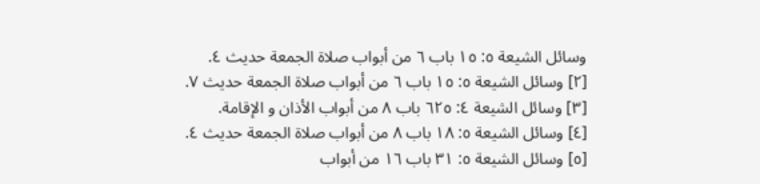وسائل الشيعة ٥: ١٥ باب ٦ من أبواب صلاة الجمعة حديث ٤.
[٢] وسائل الشيعة ٥: ١٥ باب ٦ من أبواب صلاة الجمعة حديث ٧.
[٣] وسائل الشيعة ٤: ٦٢٥ باب ٨ من أبواب الأذان و الإقامة.
[٤] وسائل الشيعة ٥: ١٨ باب ٨ من أبواب صلاة الجمعة حديث ٤.
[٥] وسائل الشيعة ٥: ٣١ باب ١٦ من أبواب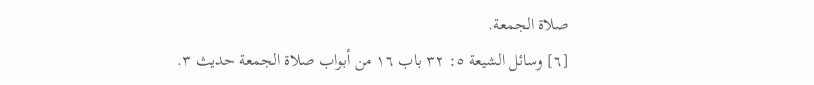صلاة الجمعة.
[٦] وسائل الشيعة ٥: ٣٢ باب ١٦ من أبواب صلاة الجمعة حديث ٣.